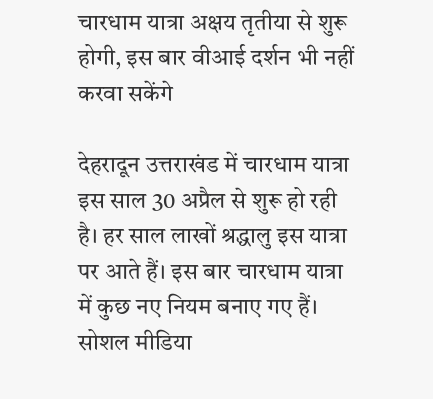चारधाम यात्रा अक्षय तृतीया से शुरू होगी, इस बार वीआई दर्शन भी नहीं करवा सकेंगे

देहरादून उत्तराखंड में चारधाम यात्रा इस साल 30 अप्रैल से शुरू हो रही है। हर साल लाखों श्रद्धालु इस यात्रा पर आते हैं। इस बार चारधाम यात्रा में कुछ नए नियम बनाए गए हैं। सोशल मीडिया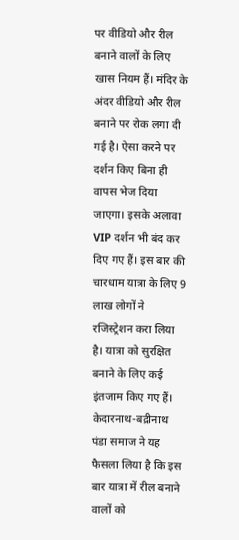पर वीडियो और रील बनाने वालों के लिए खास नियम हैं। मंदिर के अंदर वीडियो और रील बनाने पर रोक लगा दी गई है। ऐसा करने पर दर्शन किए बिना ही वापस भेज दिया जाएगा। इसके अलावा VIP दर्शन भी बंद कर दिए गए हैं। इस बार की चारधाम यात्रा के लिए 9 लाख लोगों ने रजिस्ट्रेशन करा लिया है। यात्रा को सुरक्षित बनाने के लिए कई इंतजाम किए गए हैं। केदारनाथ-बद्रीनाथ पंडा समाज ने यह फैसला लिया है कि इस बार यात्रा में रील बनाने वालों को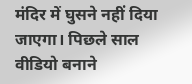मंदिर में घुसने नहीं दिया जाएगा। पिछले साल वीडियो बनाने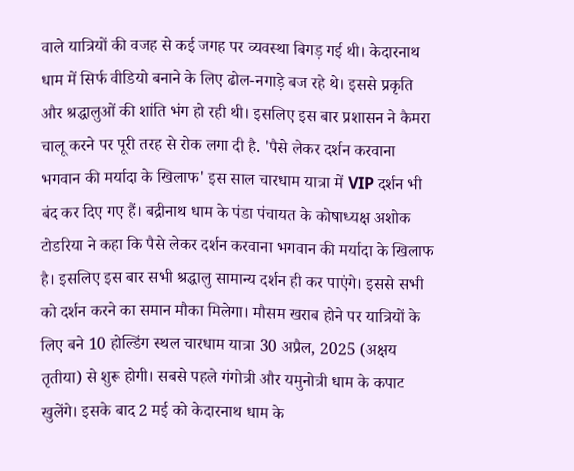वाले यात्रियों की वजह से कई जगह पर व्यवस्था बिगड़ गई थी। केदारनाथ धाम में सिर्फ वीडियो बनाने के लिए ढोल-नगाड़े बज रहे थे। इससे प्रकृति और श्रद्धालुओं की शांति भंग हो रही थी। इसलिए इस बार प्रशासन ने कैमरा चालू करने पर पूरी तरह से रोक लगा दी है. 'पैसे लेकर दर्शन करवाना भगवान की मर्यादा के खिलाफ' इस साल चारधाम यात्रा में VIP दर्शन भी बंद कर दिए गए हैं। बद्रीनाथ धाम के पंडा पंचायत के कोषाध्यक्ष अशोक टोडरिया ने कहा कि पैसे लेकर दर्शन करवाना भगवान की मर्यादा के खिलाफ है। इसलिए इस बार सभी श्रद्धालु सामान्य दर्शन ही कर पाएंगे। इससे सभी को दर्शन करने का समान मौका मिलेगा। मौसम खराब होने पर यात्रियों के लिए बने 10 होल्डिंग स्‍थल चारधाम यात्रा 30 अप्रैल, 2025 (अक्षय तृतीया) से शुरू होगी। सबसे पहले गंगोत्री और यमुनोत्री धाम के कपाट खुलेंगे। इसके बाद 2 मई को केदारनाथ धाम के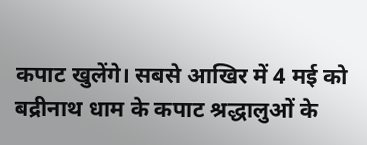कपाट खुलेंगे। सबसे आखिर में 4 मई को बद्रीनाथ धाम के कपाट श्रद्धालुओं के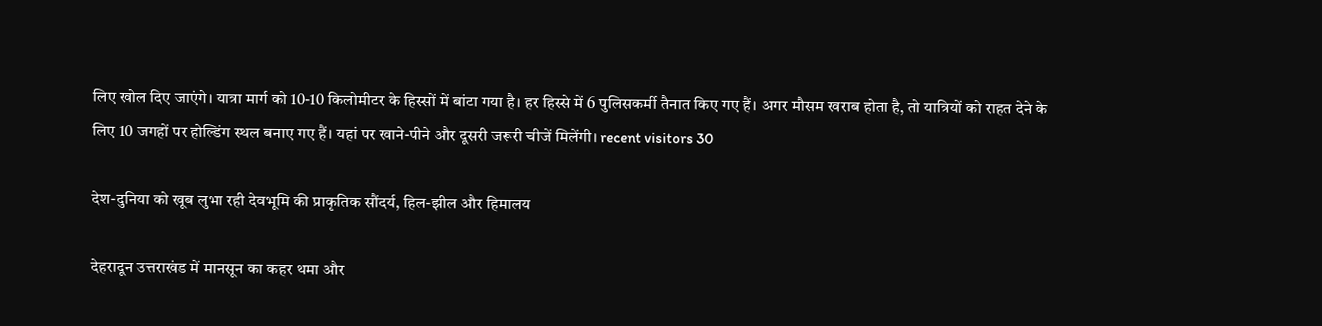लिए खोल दिए जाएंगे। यात्रा मार्ग को 10-10 किलोमीटर के हिस्सों में बांटा गया है। हर हिस्से में 6 पुलिसकर्मी तैनात किए गए हैं। अगर मौसम खराब होता है, तो यात्रियों को राहत देने के लिए 10 जगहों पर होल्डिंग स्थल बनाए गए हैं। यहां पर खाने-पीने और दूसरी जरूरी चीजें मिलेंगी। recent visitors 30

देश-दुनिया को खूब लुभा रही देवभूमि की प्राकृतिक सौंदर्य, हिल-झील और हिमालय

देहरादून उत्तराखंड में मानसून का कहर थमा और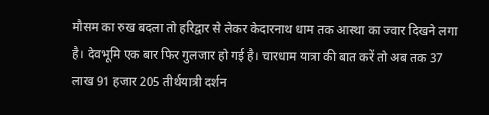मौसम का रुख बदला तो हरिद्वार से लेकर केदारनाथ धाम तक आस्था का ज्वार दिखने लगा है। देवभूमि एक बार फिर गुलजार हो गई है। चारधाम यात्रा की बात करें तो अब तक 37 लाख 91 हजार 205 तीर्थयात्री दर्शन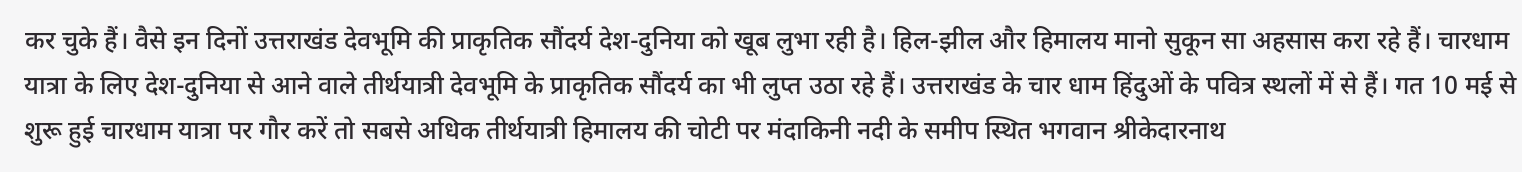कर चुके हैं। वैसे इन दिनों उत्तराखंड देवभूमि की प्राकृतिक सौंदर्य देश-दुनिया को खूब लुभा रही है। हिल-झील और हिमालय मानो सुकून सा अहसास करा रहे हैं। चारधाम यात्रा के लिए देश-दुनिया से आने वाले तीर्थयात्री देवभूमि के प्राकृतिक सौंदर्य का भी लुप्त उठा रहे हैं। उत्तराखंड के चार धाम हिंदुओं के पवित्र स्थलों में से हैं। गत 10 मई से शुरू हुई चारधाम यात्रा पर गौर करें तो सबसे अधिक तीर्थयात्री हिमालय की चोटी पर मंदाकिनी नदी के समीप स्थित भगवान श्रीकेदारनाथ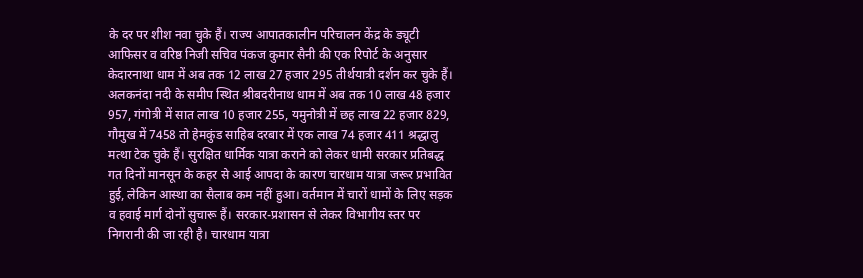के दर पर शीश नवा चुके हैं। राज्य आपातकालीन परिचालन केंद्र के ड्यूटी आफिसर व वरिष्ठ निजी सचिव पंकज कुमार सैनी की एक रिपोर्ट के अनुसार केदारनाथा धाम में अब तक 12 लाख 27 हजार 295 तीर्थयात्री दर्शन कर चुके हैं। अलकनंदा नदी के समीप स्थित श्रीबदरीनाथ धाम में अब तक 10 लाख 48 हजार 957, गंगोत्री में सात लाख 10 हजार 255, यमुनोत्री में छह लाख 22 हजार 829, गौमुख में 7458 तो हेमकुंड साहिब दरबार में एक लाख 74 हजार 411 श्रद्धालु मत्था टेक चुके हैं। सुरक्षित धार्मिक यात्रा कराने को लेकर धामी सरकार प्रतिबद्ध गत दिनों मानसून के कहर से आई आपदा के कारण चारधाम यात्रा जरूर प्रभावित हुई, लेकिन आस्था का सैलाब कम नहीं हुआ। वर्तमान में चारों धामों के लिए सड़क व हवाई मार्ग दोनों सुचारू हैं। सरकार-प्रशासन से लेकर विभागीय स्तर पर निगरानी की जा रही है। चारधाम यात्रा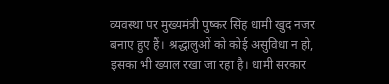व्यवस्था पर मुख्यमंत्री पुष्कर सिंह धामी खुद नजर बनाए हुए हैं। श्रद्धालुओं को कोई असुविधा न हो, इसका भी ख्याल रखा जा रहा है। धामी सरकार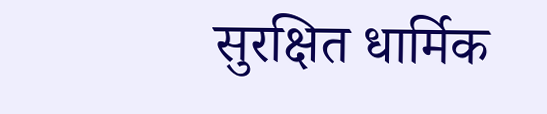सुरक्षित धार्मिक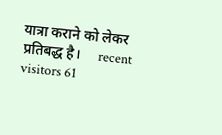यात्रा कराने को लेकर प्रतिबद्ध है।     recent visitors 61